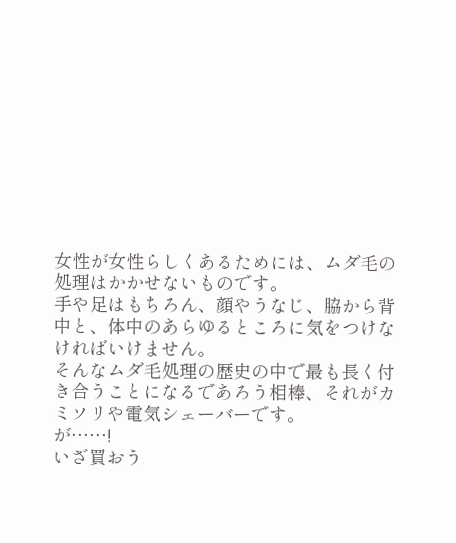女性が女性らしくあるためには、ムダ毛の処理はかかせないものです。
手や足はもちろん、顔やうなじ、脇から背中と、体中のあらゆるところに気をつけなければいけません。
そんなムダ毛処理の歴史の中で最も長く付き合うことになるであろう相棒、それがカミソリや電気シェーバーです。
が……!
いざ買おう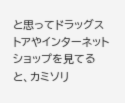と思ってドラッグストアやインターネットショップを見てると、カミソリ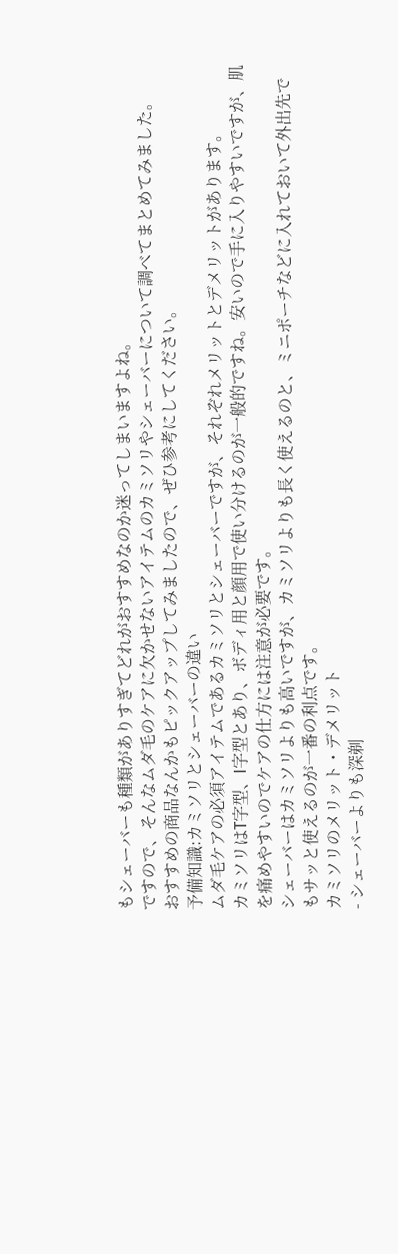もシェーバーも種類がありすぎてどれがおすすめなのか迷ってしまいますよね。
ですので、そんなムダ毛のケアに欠かせないアイテムのカミソリやシェーバーについて調べてまとめてみました。
おすすめの商品なんかもピックアップしてみましたので、ぜひ参考にしてください。
予備知識:カミソリとシェーバーの違い
ムダ毛ケアの必須アイテムであるカミソリとシェーバーですが、それぞれメリットとデメリットがあります。
カミソリはT字型、I字型とあり、ボディ用と顔用で使い分けるのが一般的ですね。安いので手に入りやすいですが、肌を痛めやすいのでケアの仕方には注意が必要です。
シェーバーはカミソリよりも高いですが、カミソリよりも長く使えるのと、ミニポーチなどに入れておいて外出先でもサッと使えるのが一番の利点です。
カミソリのメリット・デメリット
- シェーバーよりも深剃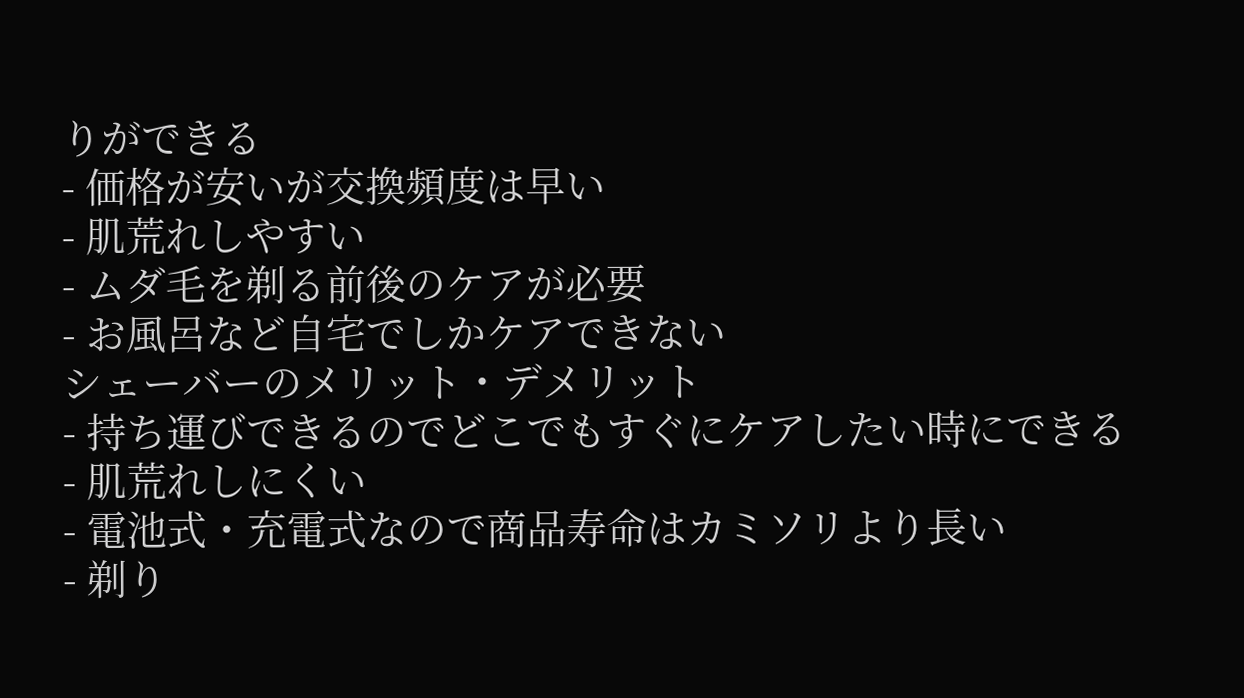りができる
- 価格が安いが交換頻度は早い
- 肌荒れしやすい
- ムダ毛を剃る前後のケアが必要
- お風呂など自宅でしかケアできない
シェーバーのメリット・デメリット
- 持ち運びできるのでどこでもすぐにケアしたい時にできる
- 肌荒れしにくい
- 電池式・充電式なので商品寿命はカミソリより長い
- 剃り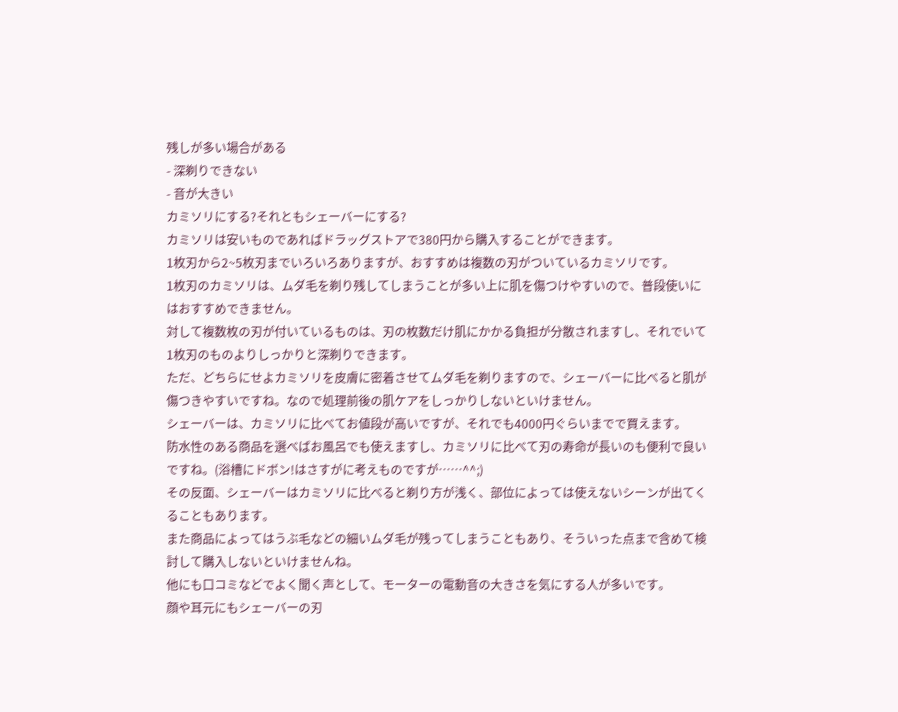残しが多い場合がある
- 深剃りできない
- 音が大きい
カミソリにする?それともシェーバーにする?
カミソリは安いものであればドラッグストアで380円から購入することができます。
1枚刃から2~5枚刃までいろいろありますが、おすすめは複数の刃がついているカミソリです。
1枚刃のカミソリは、ムダ毛を剃り残してしまうことが多い上に肌を傷つけやすいので、普段使いにはおすすめできません。
対して複数枚の刃が付いているものは、刃の枚数だけ肌にかかる負担が分散されますし、それでいて1枚刃のものよりしっかりと深剃りできます。
ただ、どちらにせよカミソリを皮膚に密着させてムダ毛を剃りますので、シェーバーに比べると肌が傷つきやすいですね。なので処理前後の肌ケアをしっかりしないといけません。
シェーバーは、カミソリに比べてお値段が高いですが、それでも4000円ぐらいまでで買えます。
防水性のある商品を選べばお風呂でも使えますし、カミソリに比べて刃の寿命が長いのも便利で良いですね。(浴槽にドボン!はさすがに考えものですが……^^;)
その反面、シェーバーはカミソリに比べると剃り方が浅く、部位によっては使えないシーンが出てくることもあります。
また商品によってはうぶ毛などの細いムダ毛が残ってしまうこともあり、そういった点まで含めて検討して購入しないといけませんね。
他にも口コミなどでよく聞く声として、モーターの電動音の大きさを気にする人が多いです。
顔や耳元にもシェーバーの刃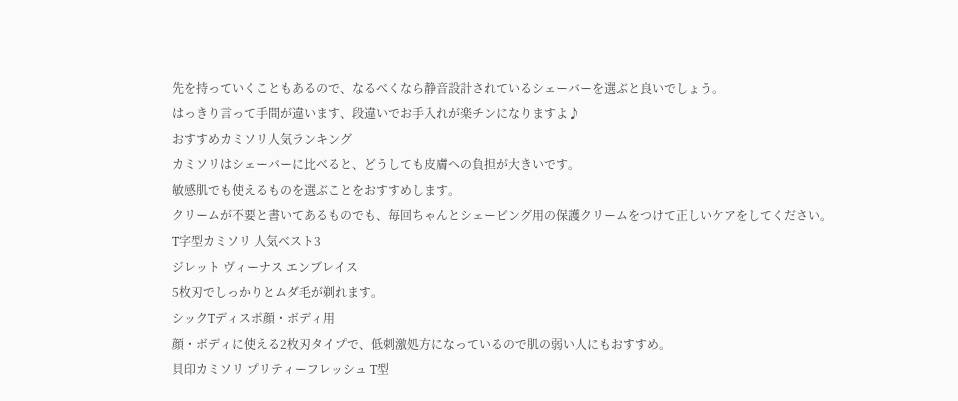先を持っていくこともあるので、なるべくなら静音設計されているシェーバーを選ぶと良いでしょう。
はっきり言って手間が違います、段違いでお手入れが楽チンになりますよ♪
おすすめカミソリ人気ランキング
カミソリはシェーバーに比べると、どうしても皮膚への負担が大きいです。
敏感肌でも使えるものを選ぶことをおすすめします。
クリームが不要と書いてあるものでも、毎回ちゃんとシェービング用の保護クリームをつけて正しいケアをしてください。
T字型カミソリ 人気ベスト3
ジレット ヴィーナス エンブレイス
5枚刃でしっかりとムダ毛が剃れます。
シックTディスポ顔・ボディ用
顔・ボディに使える2枚刃タイプで、低刺激処方になっているので肌の弱い人にもおすすめ。
貝印カミソリ プリティーフレッシュ T型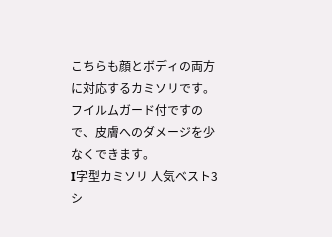こちらも顔とボディの両方に対応するカミソリです。フイルムガード付ですので、皮膚へのダメージを少なくできます。
I字型カミソリ 人気ベスト3
シ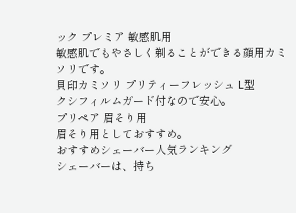ック プレミア 敏感肌用
敏感肌でもやさしく剃ることができる顔用カミソリです。
貝印カミソリ プリティーフレッシュ L型
クシフィルムガード付なので安心。
プリペア 眉そり用
眉そり用としておすすめ。
おすすめシェーバー人気ランキング
シェーバーは、持ち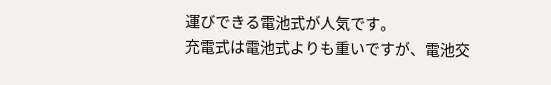運びできる電池式が人気です。
充電式は電池式よりも重いですが、電池交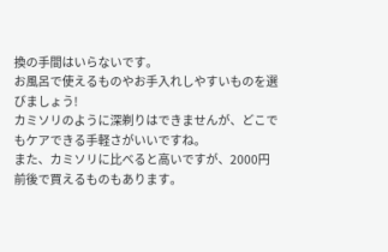換の手間はいらないです。
お風呂で使えるものやお手入れしやすいものを選びましょう!
カミソリのように深剃りはできませんが、どこでもケアできる手軽さがいいですね。
また、カミソリに比べると高いですが、2000円前後で買えるものもあります。